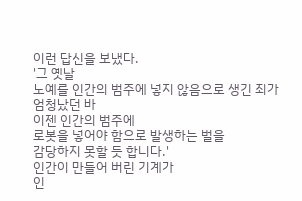이런 답신을 보냈다.
'그 옛날
노예를 인간의 범주에 넣지 않음으로 생긴 죄가
엄청났던 바
이젠 인간의 범주에
로봇을 넣어야 함으로 발생하는 벌을
감당하지 못할 듯 합니다.'
인간이 만들어 버린 기계가
인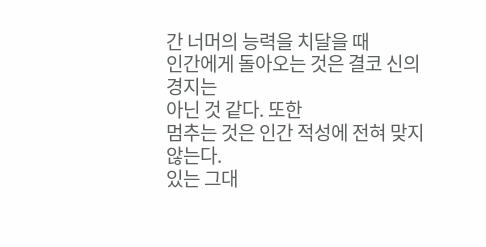간 너머의 능력을 치달을 때
인간에게 돌아오는 것은 결코 신의 경지는
아닌 것 같다. 또한
멈추는 것은 인간 적성에 전혀 맞지 않는다.
있는 그대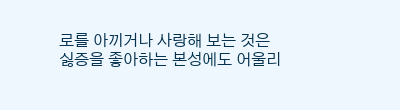로를 아끼거나 사랑해 보는 것은
싫증을 좋아하는 본성에도 어울리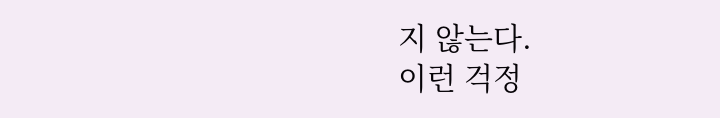지 않는다.
이런 걱정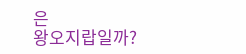은
왕오지랍일까?